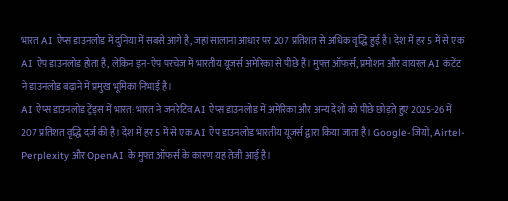भारत AI ऐप्स डाउनलोड में दुनिया में सबसे आगे है, जहां सालाना आधार पर 207 प्रतिशत से अधिक वृद्धि हुई है। देश में हर 5 में से एक AI ऐप डाउनलोड होता है, लेकिन इन-ऐप परचेज में भारतीय यूजर्स अमेरिका से पीछे हैं। मुफ्त ऑफर्स, प्रमोशन और वायरल AI कंटेंट ने डाउनलोड बढ़ाने में प्रमुख भूमिका निभाई है।
AI ऐप्स डाउनलोड ट्रेंड्स में भारत: भारत ने जनरेटिव AI ऐप्स डाउनलोड में अमेरिका और अन्य देशों को पीछे छोड़ते हुए 2025-26 में 207 प्रतिशत वृद्धि दर्ज की है। देश में हर 5 में से एक AI ऐप डाउनलोड भारतीय यूजर्स द्वारा किया जाता है। Google-जियो, Airtel-Perplexity और OpenAI के मुफ्त ऑफर्स के कारण यह तेजी आई है।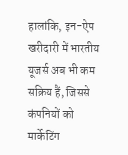हालांकि, इन-ऐप खरीदारी में भारतीय यूजर्स अब भी कम सक्रिय हैं, जिससे कंपनियों को मार्केटिंग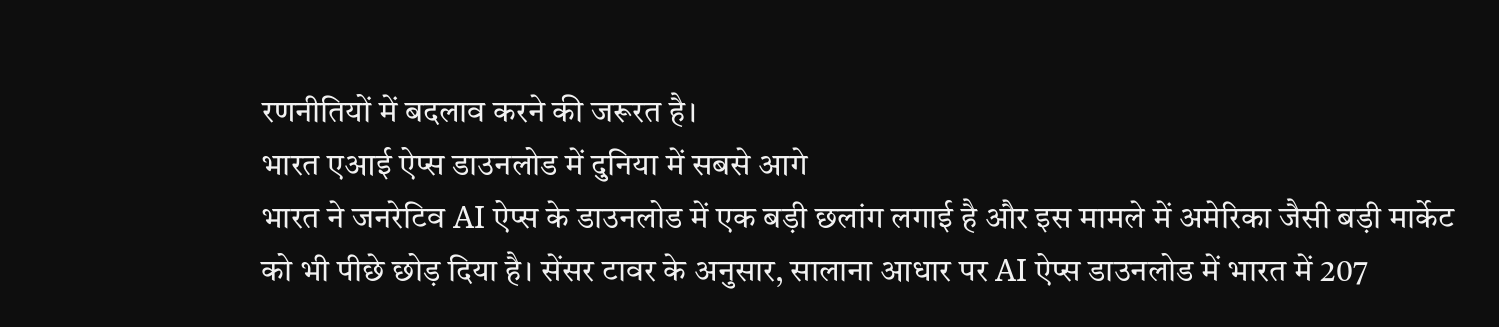रणनीतियों में बदलाव करने की जरूरत है।
भारत एआई ऐप्स डाउनलोड में दुनिया में सबसे आगे
भारत ने जनरेटिव AI ऐप्स के डाउनलोड में एक बड़ी छलांग लगाई है और इस मामले में अमेरिका जैसी बड़ी मार्केट को भी पीछे छोड़ दिया है। सेंसर टावर के अनुसार, सालाना आधार पर AI ऐप्स डाउनलोड में भारत में 207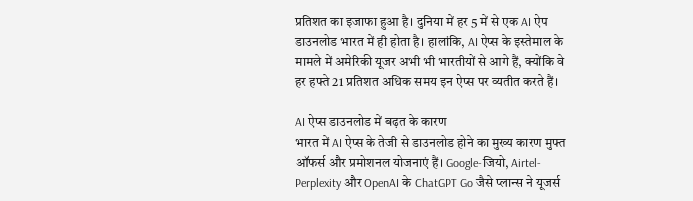प्रतिशत का इजाफा हुआ है। दुनिया में हर 5 में से एक AI ऐप डाउनलोड भारत में ही होता है। हालांकि, AI ऐप्स के इस्तेमाल के मामले में अमेरिकी यूजर अभी भी भारतीयों से आगे हैं, क्योंकि वे हर हफ्ते 21 प्रतिशत अधिक समय इन ऐप्स पर व्यतीत करते हैं।

AI ऐप्स डाउनलोड में बढ़त के कारण
भारत में AI ऐप्स के तेजी से डाउनलोड होने का मुख्य कारण मुफ्त ऑफर्स और प्रमोशनल योजनाएं हैं। Google-जियो, Airtel-Perplexity और OpenAI के ChatGPT Go जैसे प्लान्स ने यूजर्स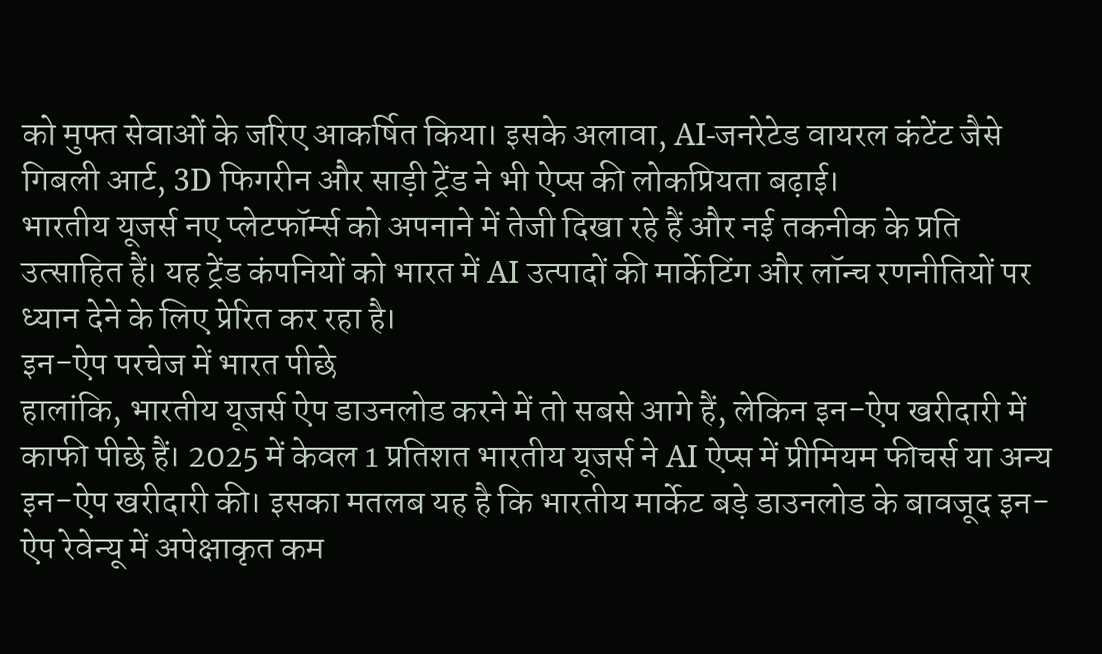को मुफ्त सेवाओं के जरिए आकर्षित किया। इसके अलावा, AI-जनरेटेड वायरल कंटेंट जैसे गिबली आर्ट, 3D फिगरीन और साड़ी ट्रेंड ने भी ऐप्स की लोकप्रियता बढ़ाई।
भारतीय यूजर्स नए प्लेटफॉर्म्स को अपनाने में तेजी दिखा रहे हैं और नई तकनीक के प्रति उत्साहित हैं। यह ट्रेंड कंपनियों को भारत में AI उत्पादों की मार्केटिंग और लॉन्च रणनीतियों पर ध्यान देने के लिए प्रेरित कर रहा है।
इन-ऐप परचेज में भारत पीछे
हालांकि, भारतीय यूजर्स ऐप डाउनलोड करने में तो सबसे आगे हैं, लेकिन इन-ऐप खरीदारी में काफी पीछे हैं। 2025 में केवल 1 प्रतिशत भारतीय यूजर्स ने AI ऐप्स में प्रीमियम फीचर्स या अन्य इन-ऐप खरीदारी की। इसका मतलब यह है कि भारतीय मार्केट बड़े डाउनलोड के बावजूद इन-ऐप रेवेन्यू में अपेक्षाकृत कम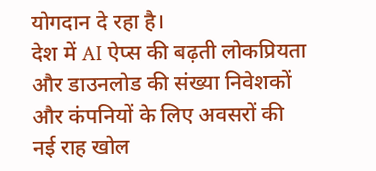योगदान दे रहा है।
देश में AI ऐप्स की बढ़ती लोकप्रियता और डाउनलोड की संख्या निवेशकों और कंपनियों के लिए अवसरों की नई राह खोल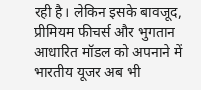रही है। लेकिन इसके बावजूद, प्रीमियम फीचर्स और भुगतान आधारित मॉडल को अपनाने में भारतीय यूजर अब भी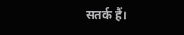सतर्क हैं।